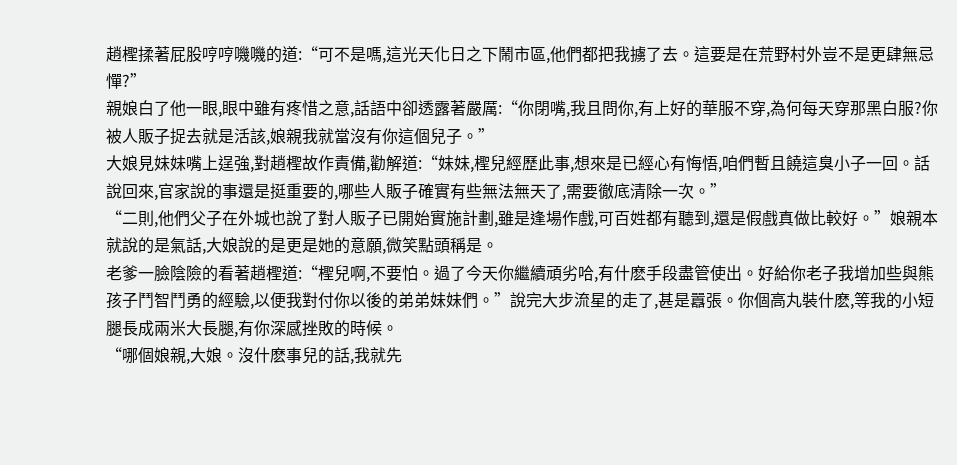趙檉揉著屁股哼哼嘰嘰的道:“可不是嗎,這光天化日之下鬧市區,他們都把我擄了去。這要是在荒野村外豈不是更肆無忌憚?”
親娘白了他一眼,眼中雖有疼惜之意,話語中卻透露著嚴厲:“你閉嘴,我且問你,有上好的華服不穿,為何每天穿那黑白服?你被人販子捉去就是活該,娘親我就當沒有你這個兒子。”
大娘見妹妹嘴上逞強,對趙檉故作責備,勸解道:“妹妹,檉兒經歷此事,想來是已經心有悔悟,咱們暫且饒這臭小子一回。話說回來,官家說的事還是挺重要的,哪些人販子確實有些無法無天了,需要徹底清除一次。”
“二則,他們父子在外城也說了對人販子已開始實施計劃,雖是逢場作戲,可百姓都有聽到,還是假戲真做比較好。”娘親本就說的是氣話,大娘說的是更是她的意願,微笑點頭稱是。
老爹一臉陰險的看著趙檉道:“檉兒啊,不要怕。過了今天你繼續頑劣哈,有什麽手段盡管使出。好給你老子我增加些與熊孩子鬥智鬥勇的經驗,以便我對付你以後的弟弟妹妹們。”說完大步流星的走了,甚是囂張。你個高丸裝什麽,等我的小短腿長成兩米大長腿,有你深感挫敗的時候。
“哪個娘親,大娘。沒什麽事兒的話,我就先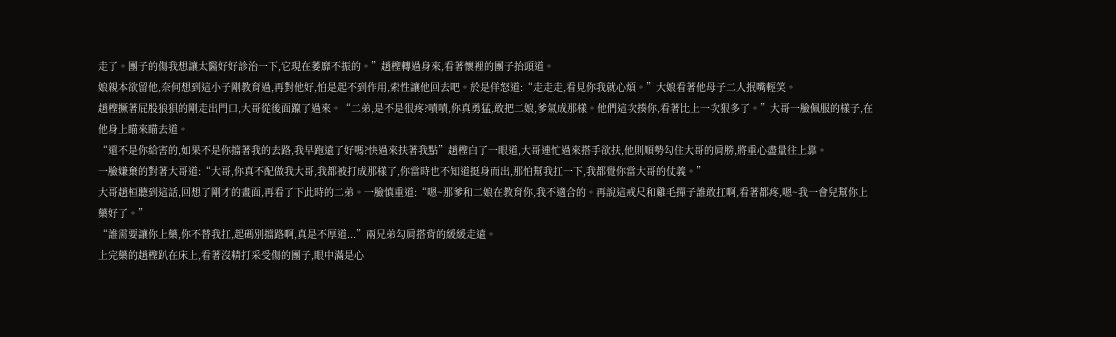走了。團子的傷我想讓太醫好好診治一下,它現在萎靡不振的。”趙檉轉過身來,看著懷裡的團子抬頭道。
娘親本欲留他,奈何想到這小子剛教育過,再對他好,怕是起不到作用,索性讓他回去吧。於是佯怒道:“走走走,看見你我就心煩。”大娘看著他母子二人抿嘴輕笑。
趙檉撅著屁股狼狽的剛走出門口,大哥從後面躥了過來。“二弟,是不是很疼?嘖嘖,你真勇猛,敢把二娘,爹氣成那樣。他們這次揍你,看著比上一次狠多了。”大哥一臉佩服的樣子,在他身上瞄來瞄去道。
“還不是你給害的,如果不是你擋著我的去路,我早跑遠了好嗎?快過來扶著我點”趙檉白了一眼道,大哥連忙過來搭手欲扶,他則順勢勾住大哥的肩膀,將重心盡量往上靠。
一臉嫌棄的對著大哥道:“大哥,你真不配做我大哥,我都被打成那樣了,你當時也不知道挺身而出,那怕幫我扛一下,我都覺你當大哥的仗義。”
大哥趙桓聽到這話,回想了剛才的畫面,再看了下此時的二弟。一臉慎重道:“嗯~那爹和二娘在教育你,我不適合的。再說這戒尺和雞毛撣子誰敢扛啊,看著都疼,嗯~我一會兒幫你上藥好了。”
“誰需要讓你上藥,你不替我扛,起碼別擋路啊,真是不厚道...”兩兄弟勾肩搭背的緩緩走遠。
上完藥的趙檉趴在床上,看著沒精打采受傷的團子,眼中滿是心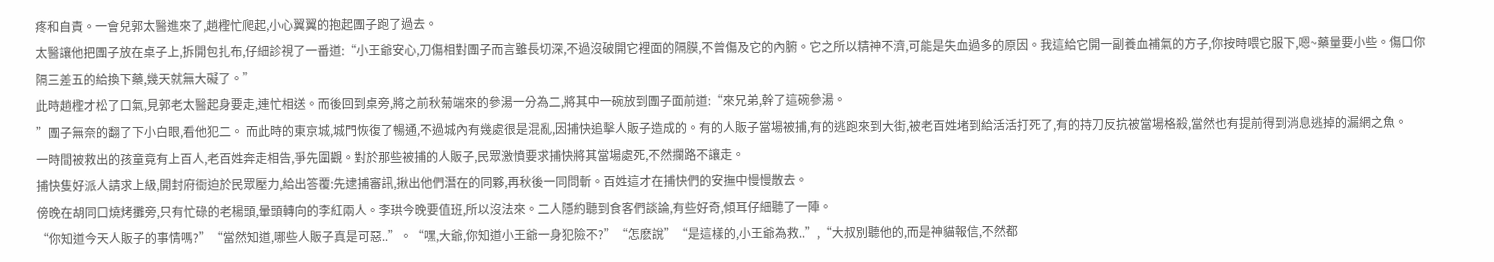疼和自責。一會兒郭太醫進來了,趙檉忙爬起,小心翼翼的抱起團子跑了過去。
太醫讓他把團子放在桌子上,拆開包扎布,仔細診視了一番道:“小王爺安心,刀傷相對團子而言雖長切深,不過沒破開它裡面的隔膜,不曾傷及它的內腑。它之所以精神不濟,可能是失血過多的原因。我這給它開一副養血補氣的方子,你按時喂它服下,嗯~藥量要小些。傷口你隔三差五的給換下藥,幾天就無大礙了。”
此時趙檉才松了口氣,見郭老太醫起身要走,連忙相送。而後回到桌旁,將之前秋菊端來的參湯一分為二,將其中一碗放到團子面前道:“來兄弟,幹了這碗參湯。
”團子無奈的翻了下小白眼,看他犯二。 而此時的東京城,城門恢復了暢通,不過城內有幾處很是混亂,因捕快追擊人販子造成的。有的人販子當場被捕,有的逃跑來到大街,被老百姓堵到給活活打死了,有的持刀反抗被當場格殺,當然也有提前得到消息逃掉的漏網之魚。
一時間被救出的孩童竟有上百人,老百姓奔走相告,爭先圍觀。對於那些被捕的人販子,民眾激憤要求捕快將其當場處死,不然攔路不讓走。
捕快隻好派人請求上級,開封府衙迫於民眾壓力,給出答覆:先逮捕審訊,揪出他們潛在的同夥,再秋後一同問斬。百姓這才在捕快們的安撫中慢慢散去。
傍晚在胡同口燒烤攤旁,只有忙碌的老楊頭,暈頭轉向的李紅兩人。李珙今晚要值班,所以沒法來。二人隱約聽到食客們談論,有些好奇,傾耳仔細聽了一陣。
“你知道今天人販子的事情嗎?”“當然知道,哪些人販子真是可惡..”。“嘿,大爺,你知道小王爺一身犯險不?”“怎麽說”“是這樣的,小王爺為救..”,“大叔別聽他的,而是神貓報信,不然都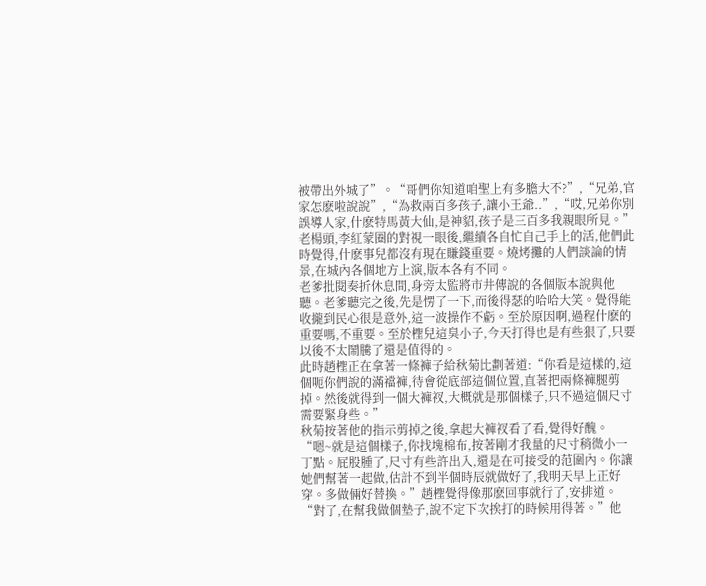被帶出外城了”。“哥們你知道咱聖上有多膽大不?”,“兄弟,官家怎麽啦說說”,“為救兩百多孩子,讓小王爺..”,“哎,兄弟你別誤導人家,什麽特馬黃大仙,是神貂,孩子是三百多我親眼所見。”
老楊頭,李紅蒙圈的對視一眼後,繼續各自忙自己手上的活,他們此時覺得,什麽事兒都沒有現在賺錢重要。燒烤攤的人們談論的情景,在城內各個地方上演,版本各有不同。
老爹批閱奏折休息間,身旁太監將市井傳說的各個版本說與他聽。老爹聽完之後,先是愣了一下,而後得瑟的哈哈大笑。覺得能收攏到民心很是意外,這一波操作不虧。至於原因啊,過程什麽的重要嗎,不重要。至於檉兒這臭小子,今天打得也是有些狠了,只要以後不太鬧騰了還是值得的。
此時趙檉正在拿著一條褲子給秋菊比劃著道:“你看是這樣的,這個呃你們說的滿襠褲,待會從底部這個位置,直著把兩條褲腿剪掉。然後就得到一個大褲衩,大概就是那個樣子,只不過這個尺寸需要緊身些。”
秋菊按著他的指示剪掉之後,拿起大褲衩看了看,覺得好醜。
“嗯~就是這個樣子,你找塊棉布,按著剛才我量的尺寸稍微小一丁點。屁股腫了,尺寸有些許出入,還是在可接受的范圍內。你讓她們幫著一起做,估計不到半個時辰就做好了,我明天早上正好穿。多做倆好替換。”趙檉覺得像那麽回事就行了,安排道。
“對了,在幫我做個墊子,說不定下次挨打的時候用得著。”他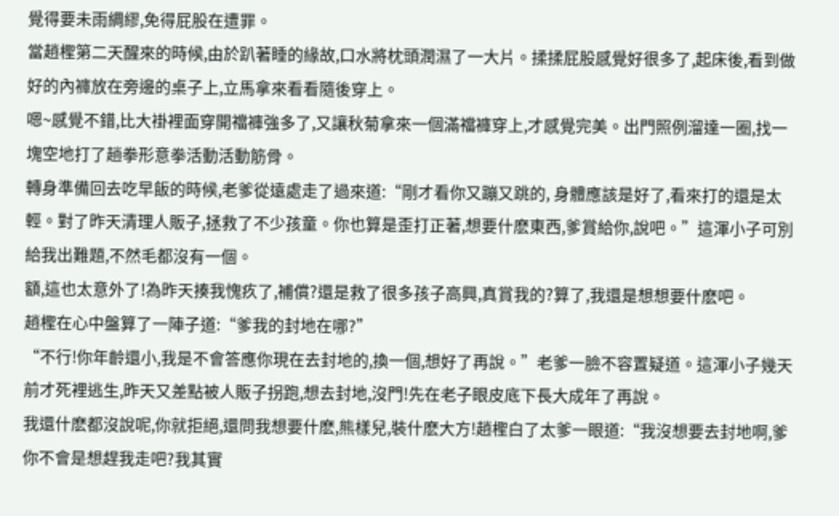覺得要未雨綢繆,免得屁股在遭罪。
當趙檉第二天醒來的時候,由於趴著睡的緣故,口水將枕頭潤濕了一大片。揉揉屁股感覺好很多了,起床後,看到做好的內褲放在旁邊的桌子上,立馬拿來看看隨後穿上。
嗯~感覺不錯,比大褂裡面穿開襠褲強多了,又讓秋菊拿來一個滿襠褲穿上,才感覺完美。出門照例溜達一圈,找一塊空地打了趟拳形意拳活動活動筋骨。
轉身準備回去吃早飯的時候,老爹從遠處走了過來道:“剛才看你又蹦又跳的, 身體應該是好了,看來打的還是太輕。對了昨天清理人販子,拯救了不少孩童。你也算是歪打正著,想要什麽東西,爹賞給你,說吧。”這渾小子可別給我出難題,不然毛都沒有一個。
額,這也太意外了!為昨天揍我愧疚了,補償?還是救了很多孩子高興,真賞我的?算了,我還是想想要什麽吧。
趙檉在心中盤算了一陣子道:“爹我的封地在哪?”
“不行!你年齡還小,我是不會答應你現在去封地的,換一個,想好了再說。”老爹一臉不容置疑道。這渾小子幾天前才死裡逃生,昨天又差點被人販子拐跑,想去封地,沒門!先在老子眼皮底下長大成年了再說。
我還什麽都沒說呢,你就拒絕,還問我想要什麽,熊樣兒,裝什麽大方!趙檉白了太爹一眼道:“我沒想要去封地啊,爹你不會是想趕我走吧?我其實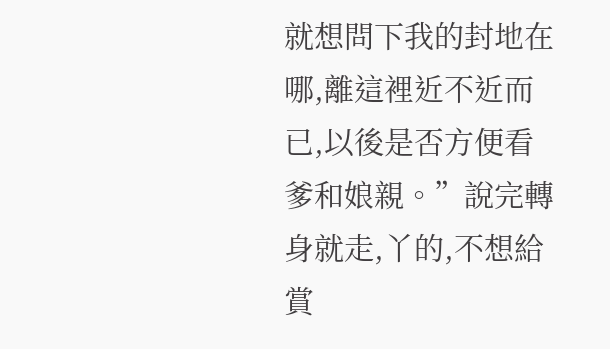就想問下我的封地在哪,離這裡近不近而已,以後是否方便看爹和娘親。”說完轉身就走,丫的,不想給賞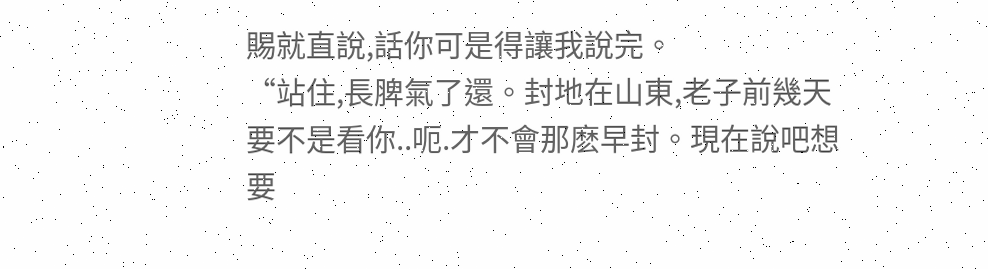賜就直說,話你可是得讓我說完。
“站住,長脾氣了還。封地在山東,老子前幾天要不是看你..呃.才不會那麽早封。現在說吧想要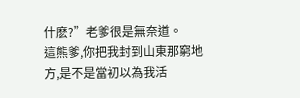什麽?”老爹很是無奈道。
這熊爹,你把我封到山東那窮地方,是不是當初以為我活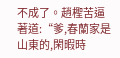不成了。趙檉苦逼著道:“爹,春蘭家是山東的,閑暇時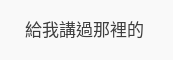給我講過那裡的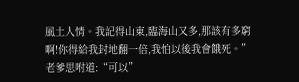風土人情。我記得山東,臨海山又多,那該有多窮啊!你得給我封地翻一倍,我怕以後我會餓死。”
老爹思咐道:“可以”